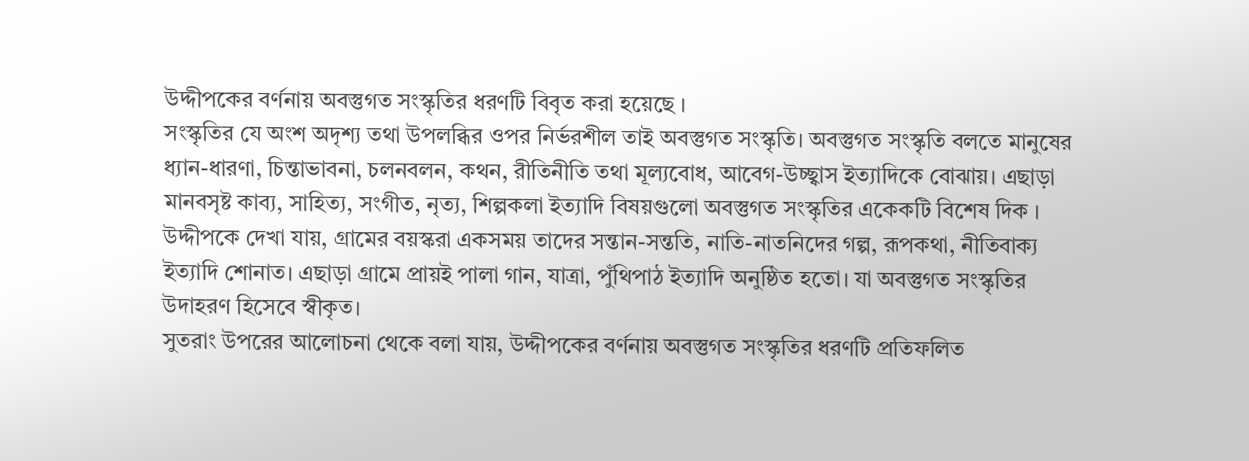উদ্দীপকের বর্ণনায় অবস্তুগত সংস্কৃতির ধরণটি বিবৃত করা হয়েছে ।
সংস্কৃতির যে অংশ অদৃশ্য তথা উপলব্ধির ওপর নির্ভরশীল তাই অবস্তুগত সংস্কৃতি। অবস্তুগত সংস্কৃতি বলতে মানুষের ধ্যান-ধারণা, চিন্তাভাবনা, চলনবলন, কথন, রীতিনীতি তথা মূল্যবোধ, আবেগ-উচ্ছ্বাস ইত্যাদিকে বোঝায়। এছাড়া মানবসৃষ্ট কাব্য, সাহিত্য, সংগীত, নৃত্য, শিল্পকলা ইত্যাদি বিষয়গুলো অবস্তুগত সংস্কৃতির একেকটি বিশেষ দিক । উদ্দীপকে দেখা যায়, গ্রামের বয়স্করা একসময় তাদের সন্তান-সন্ততি, নাতি-নাতনিদের গল্প, রূপকথা, নীতিবাক্য ইত্যাদি শোনাত। এছাড়া গ্রামে প্রায়ই পালা গান, যাত্রা, পুঁথিপাঠ ইত্যাদি অনুষ্ঠিত হতো। যা অবস্তুগত সংস্কৃতির উদাহরণ হিসেবে স্বীকৃত।
সুতরাং উপরের আলোচনা থেকে বলা যায়, উদ্দীপকের বর্ণনায় অবস্তুগত সংস্কৃতির ধরণটি প্রতিফলিত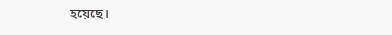হয়েছে।